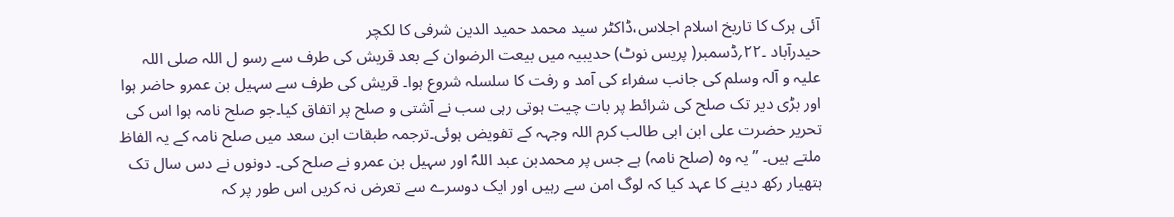آئی ہرک کا تاریخ اسلام اجلاس،ڈاکٹر سید محمد حمید الدین شرفی کا لکچر
حیدرآباد ۔۲۲؍ڈسمبر( پریس نوٹ) حدیبیہ میں بیعت الرضوان کے بعد قریش کی طرف سے رسو ل اللہ صلی اللہ علیہ و آلہ وسلم کی جانب سفراء کی آمد و رفت کا سلسلہ شروع ہوا۔ قریش کی طرف سے سہیل بن عمرو حاضر ہوا اور بڑی دیر تک صلح کی شرائط پر بات چیت ہوتی رہی سب نے آشتی و صلح پر اتفاق کیا۔جو صلح نامہ ہوا اس کی تحریر حضرت علی ابن ابی طالب کرم اللہ وجہہ کے تفویض ہوئی۔ترجمہ طبقات ابن سعد میں صلح نامہ کے یہ الفاظ ملتے ہیں۔ ’’یہ وہ (صلح نامہ) ہے جس پر محمدبن عبد اللہؐ اور سہیل بن عمرو نے صلح کی۔ دونوں نے دس سال تک ہتھیار رکھ دینے کا عہد کیا کہ لوگ امن سے رہیں اور ایک دوسرے سے تعرض نہ کریں اس طور پر کہ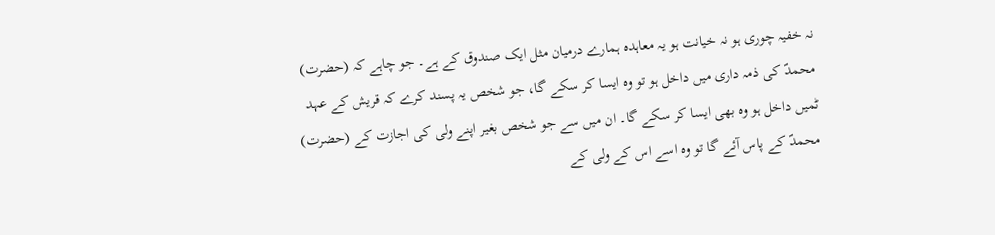نہ خفیہ چوری ہو نہ خیانت ہو یہ معاہدہ ہمارے درمیان مثل ایک صندوق کے ہے۔ جو چاہے کہ (حضرت) محمدؐ کی ذمہ داری میں داخل ہو تو وہ ایسا کر سکے گا، جو شخص یہ پسند کرے کہ قریش کے عہد ٹمیں داخل ہو وہ بھی ایسا کر سکے گا۔ ان میں سے جو شخص بغیر اپنے ولی کی اجازت کے (حضرت) محمدؐ کے پاس آئے گا تو وہ اسے اس کے ولی کے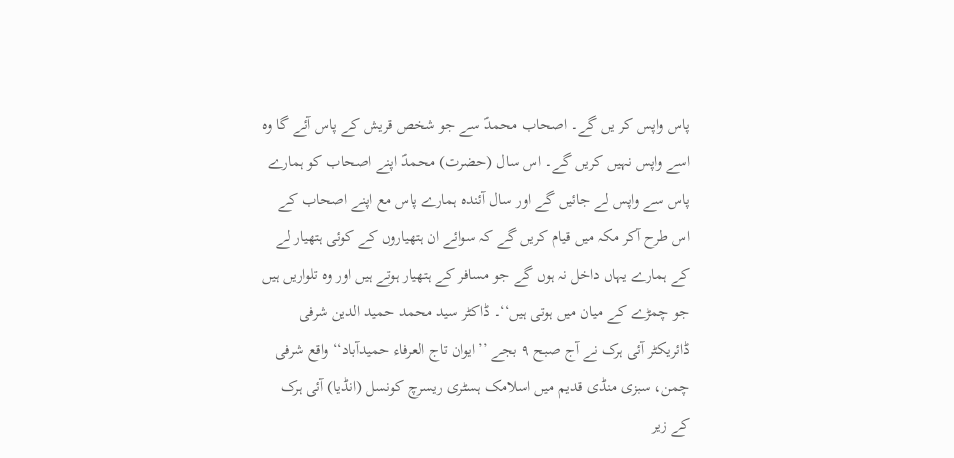پاس واپس کر یں گے۔ اصحاب محمدؐ سے جو شخص قریش کے پاس آئے گا وہ اسے واپس نہیں کریں گے۔ اس سال (حضرت) محمدؐ اپنے اصحاب کو ہمارے پاس سے واپس لے جائیں گے اور سال آئندہ ہمارے پاس مع اپنے اصحاب کے اس طرح آکر مکہ میں قیام کریں گے کہ سوائے ان ہتھیاروں کے کوئی ہتھیار لے کے ہمارے یہاں داخل نہ ہوں گے جو مسافر کے ہتھیار ہوتے ہیں اور وہ تلواریں ہیں جو چمڑے کے میان میں ہوتی ہیں‘‘۔ ڈاکٹر سید محمد حمید الدین شرفی ڈائریکٹر آئی ہرک نے آج صبح ۹ بجے ’’ایوان تاج العرفاء حمیدآباد‘‘ واقع شرفی چمن، سبزی منڈی قدیم میں اسلامک ہسٹری ریسرچ کونسل (انڈیا) آئی ہرک کے زیر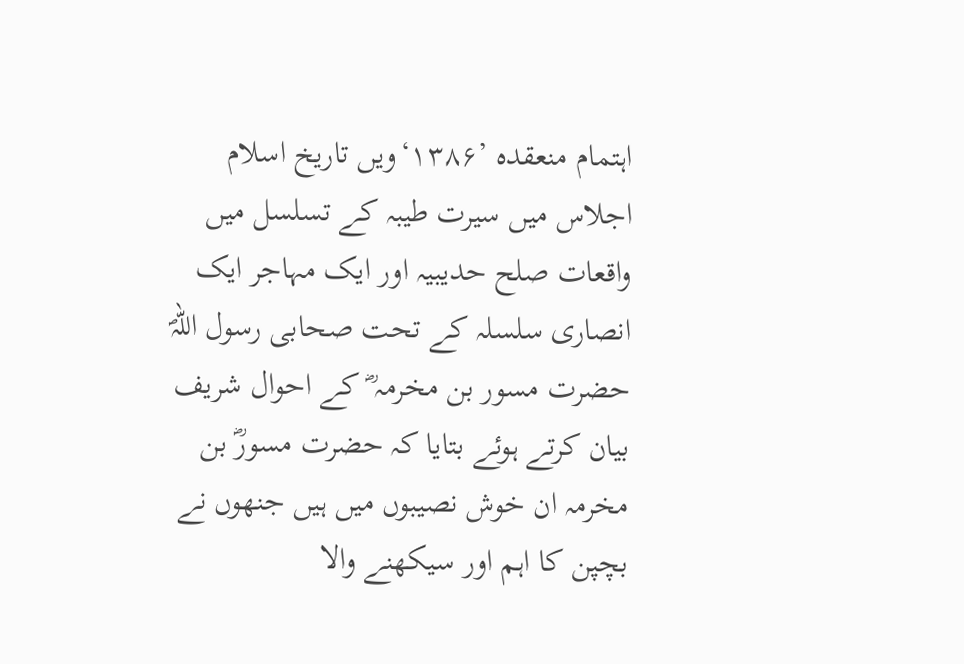اہتمام منعقدہ ’۱۳۸۶‘ویں تاریخ اسلام اجلاس میں سیرت طیبہ کے تسلسل میں واقعات صلح حدیبیہ اور ایک مہاجر ایک انصاری سلسلہ کے تحت صحابی رسول اللہؐ حضرت مسور بن مخرمہ ؓ کے احوال شریف بیان کرتے ہوئے بتایا کہ حضرت مسورؓ بن مخرمہ ان خوش نصیبوں میں ہیں جنھوں نے بچپن کا اہم اور سیکھنے والا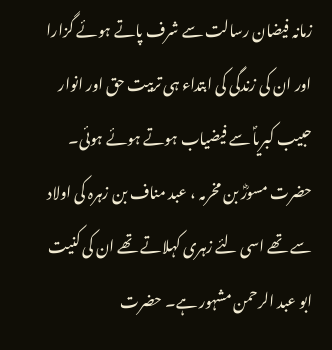زمانہ فیضان رسالت سے شرف پاتے ہوئے گزارا اور ان کی زندگی کی ابتداء ہی تربیت حق اور انوار حبیب کبریاؐ سے فیضیاب ہوتے ہوئے ہوئی۔ حضرت مسورؓ بن مخرمہ ، عبد مناف بن زہرہ کی اولاد سے تھے اسی لئے زہری کہلاتے تھے ان کی کنیت ابو عبد الرحمن مشہور ہے۔ حضرت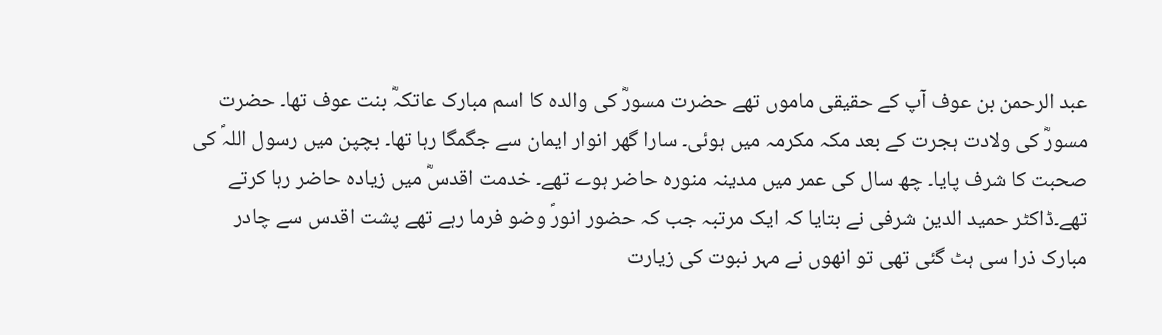عبد الرحمن بن عوف آپ کے حقیقی ماموں تھے حضرت مسورؓ کی والدہ کا اسم مبارک عاتکہؓ بنت عوف تھا۔ حضرت مسورؓ کی ولادت ہجرت کے بعد مکہ مکرمہ میں ہوئی۔ سارا گھر انوار ایمان سے جگمگا رہا تھا۔ بچپن میں رسول اللہؐ کی صحبت کا شرف پایا۔ چھ سال کی عمر میں مدینہ منورہ حاضر ہوے تھے۔ خدمت اقدسؓ میں زیادہ حاضر رہا کرتے تھے۔ڈاکٹر حمید الدین شرفی نے بتایا کہ ایک مرتبہ جب کہ حضور انورؐ وضو فرما رہے تھے پشت اقدس سے چادر مبارک ذرا سی ہٹ گئی تھی تو انھوں نے مہر نبوت کی زیارت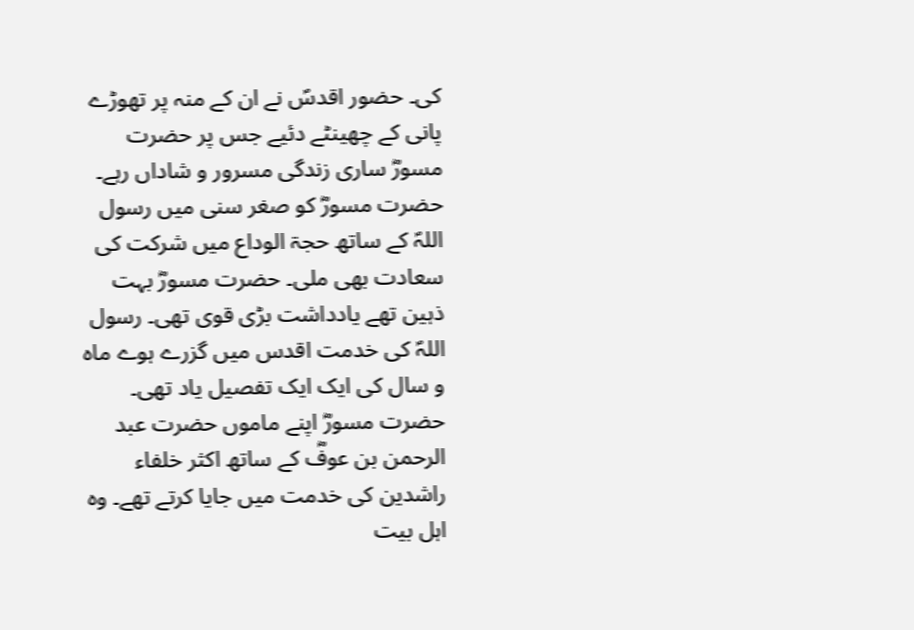کی۔ حضور اقدسؐ نے ان کے منہ پر تھوڑے پانی کے چھینٹے دئیے جس پر حضرت مسورؓ ساری زندگی مسرور و شاداں رہے۔ حضرت مسورؓ کو صغر سنی میں رسول اللہؐ کے ساتھ حجۃ الوداع میں شرکت کی سعادت بھی ملی۔ حضرت مسورؓ بہت ذہین تھے یادداشت بڑی قوی تھی۔ رسول اللہؐ کی خدمت اقدس میں گزرے ہوے ماہ و سال کی ایک ایک تفصیل یاد تھی۔ حضرت مسورؓ اپنے ماموں حضرت عبد الرحمن بن عوفؓ کے ساتھ اکثر خلفاء راشدین کی خدمت میں جایا کرتے تھے۔ وہ اہل بیت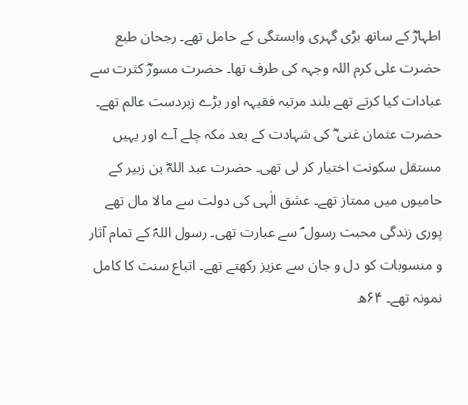اطہارؓ کے ساتھ بڑی گہری وابستگی کے حامل تھے۔ رجحان طبع حضرت علی کرم اللہ وجہہ کی طرف تھا۔ حضرت مسورؓ کثرت سے عبادات کیا کرتے تھے بلند مرتبہ فقیہہ اور بڑے زبردست عالم تھے۔ حضرت عثمان غنی ؓ کی شہادت کے بعد مکہ چلے آے اور یہیں مستقل سکونت اختیار کر لی تھی۔ حضرت عبد اللہؓ بن زبیر کے حامیوں میں ممتاز تھے۔ عشق الٰہی کی دولت سے مالا مال تھے پوری زندگی محبت رسول ؐ سے عبارت تھی۔ رسول اللہؐ کے تمام آثار و منسوبات کو دل و جان سے عزیز رکھتے تھے۔ اتباع سنت کا کامل نمونہ تھے۔ ۶۴ھ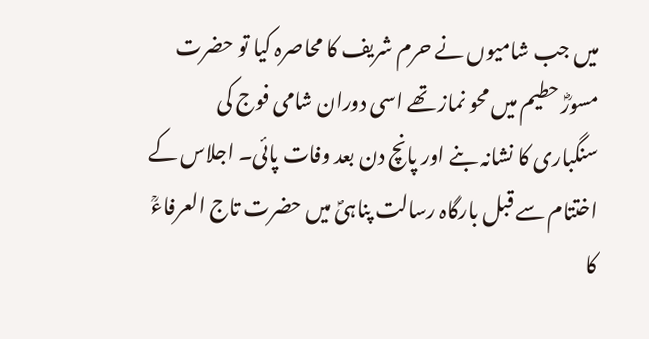میں جب شامیوں نے حرم شریف کا محاصرہ کیا تو حضرت مسورؓ حطیم میں محو نماز تھے اسی دوران شامی فوج کی سنگباری کا نشانہ بنے اور پانچ دن بعد وفات پائی۔ اجلاس کے اختتام سے قبل بارگاہ رسالت پناہیؐ میں حضرت تاج العرفاءؒ کا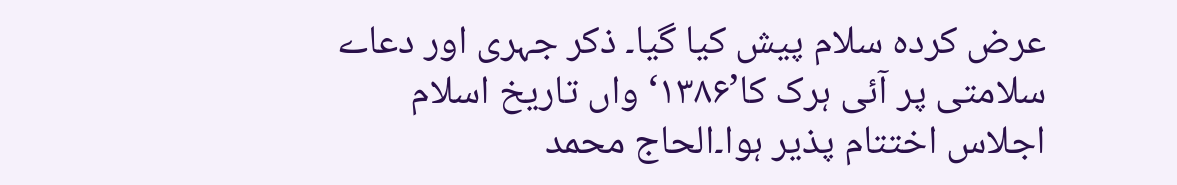عرض کردہ سلام پیش کیا گیا۔ ذکر جہری اور دعاے سلامتی پر آئی ہرک کا’۱۳۸۶‘ واں تاریخ اسلام اجلاس اختتام پذیر ہوا۔الحاج محمد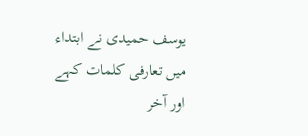یوسف حمیدی نے ابتداء میں تعارفی کلمات کہے اور آخر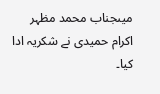میںجناب محمد مظہر اکرام حمیدی نے شکریہ ادا کیا۔